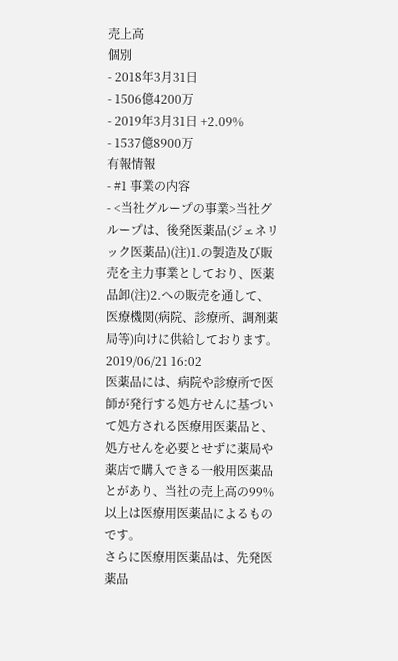売上高
個別
- 2018年3月31日
- 1506億4200万
- 2019年3月31日 +2.09%
- 1537億8900万
有報情報
- #1 事業の内容
- <当社グループの事業>当社グループは、後発医薬品(ジェネリック医薬品)(注)1.の製造及び販売を主力事業としており、医薬品卸(注)2.への販売を通して、医療機関(病院、診療所、調剤薬局等)向けに供給しております。2019/06/21 16:02
医薬品には、病院や診療所で医師が発行する処方せんに基づいて処方される医療用医薬品と、処方せんを必要とせずに薬局や薬店で購入できる一般用医薬品とがあり、当社の売上高の99%以上は医療用医薬品によるものです。
さらに医療用医薬品は、先発医薬品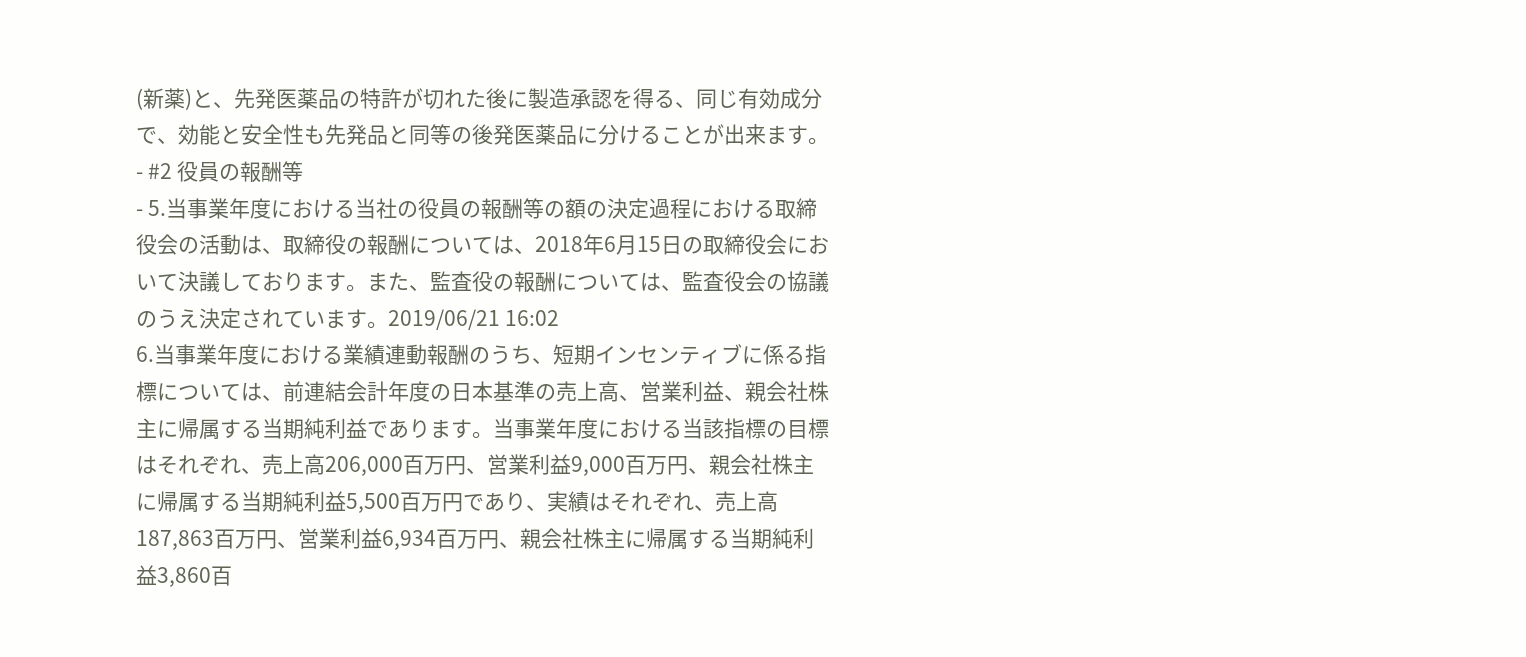(新薬)と、先発医薬品の特許が切れた後に製造承認を得る、同じ有効成分で、効能と安全性も先発品と同等の後発医薬品に分けることが出来ます。 - #2 役員の報酬等
- 5.当事業年度における当社の役員の報酬等の額の決定過程における取締役会の活動は、取締役の報酬については、2018年6月15日の取締役会において決議しております。また、監査役の報酬については、監査役会の協議のうえ決定されています。2019/06/21 16:02
6.当事業年度における業績連動報酬のうち、短期インセンティブに係る指標については、前連結会計年度の日本基準の売上高、営業利益、親会社株主に帰属する当期純利益であります。当事業年度における当該指標の目標はそれぞれ、売上高206,000百万円、営業利益9,000百万円、親会社株主に帰属する当期純利益5,500百万円であり、実績はそれぞれ、売上高187,863百万円、営業利益6,934百万円、親会社株主に帰属する当期純利益3,860百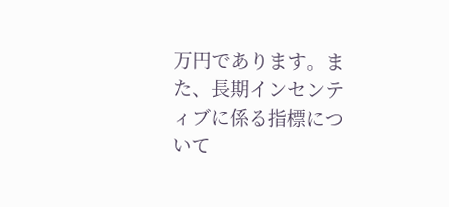万円であります。また、長期インセンティブに係る指標について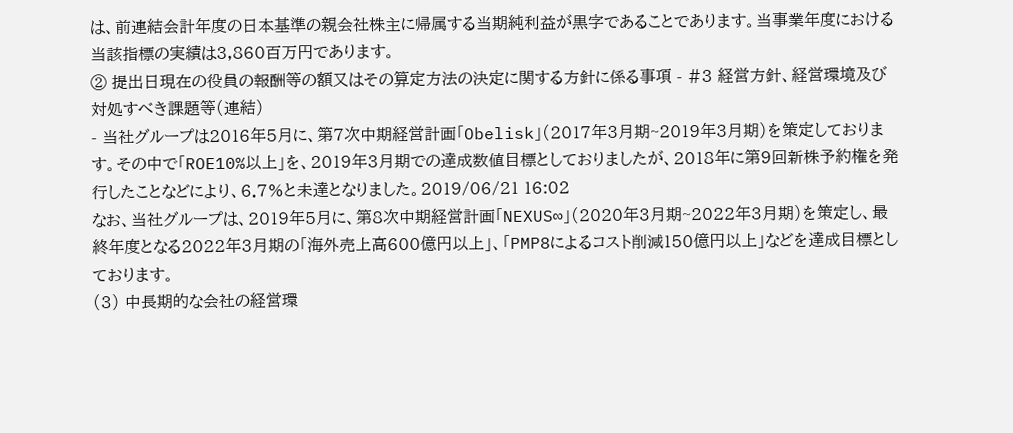は、前連結会計年度の日本基準の親会社株主に帰属する当期純利益が黒字であることであります。当事業年度における当該指標の実績は3,860百万円であります。
② 提出日現在の役員の報酬等の額又はその算定方法の決定に関する方針に係る事項 - #3 経営方針、経営環境及び対処すべき課題等(連結)
- 当社グループは2016年5月に、第7次中期経営計画「Obelisk」(2017年3月期~2019年3月期)を策定しております。その中で「ROE10%以上」を、2019年3月期での達成数値目標としておりましたが、2018年に第9回新株予約権を発行したことなどにより、6.7%と未達となりました。2019/06/21 16:02
なお、当社グループは、2019年5月に、第8次中期経営計画「NEXUS∞」(2020年3月期~2022年3月期)を策定し、最終年度となる2022年3月期の「海外売上高600億円以上」、「PMP8によるコスト削減150億円以上」などを達成目標としております。
(3) 中長期的な会社の経営環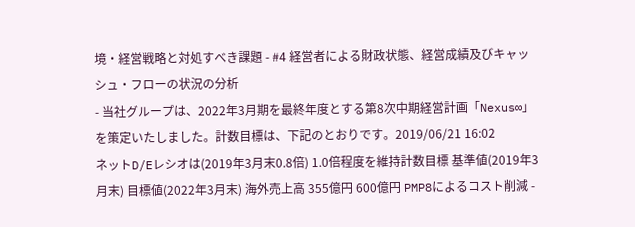境・経営戦略と対処すべき課題 - #4 経営者による財政状態、経営成績及びキャッシュ・フローの状況の分析
- 当社グループは、2022年3月期を最終年度とする第8次中期経営計画「Nexus∞」を策定いたしました。計数目標は、下記のとおりです。2019/06/21 16:02
ネットD/Eレシオは(2019年3月末0.8倍) 1.0倍程度を維持計数目標 基準値(2019年3月末) 目標値(2022年3月末) 海外売上高 355億円 600億円 PMP8によるコスト削減 -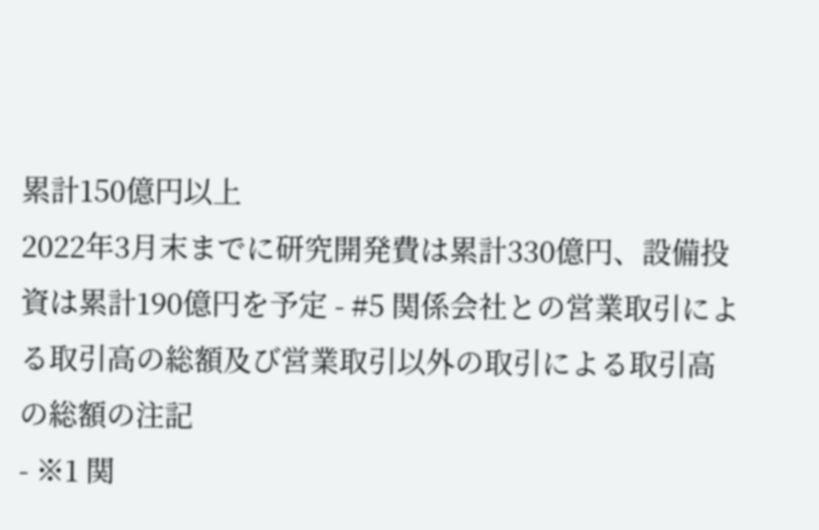累計150億円以上
2022年3月末までに研究開発費は累計330億円、設備投資は累計190億円を予定 - #5 関係会社との営業取引による取引高の総額及び営業取引以外の取引による取引高の総額の注記
- ※1 関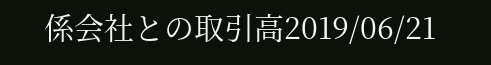係会社との取引高2019/06/21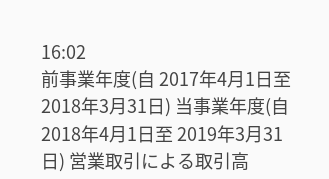16:02
前事業年度(自 2017年4月1日至 2018年3月31日) 当事業年度(自 2018年4月1日至 2019年3月31日) 営業取引による取引高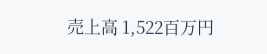売上高 1,522百万円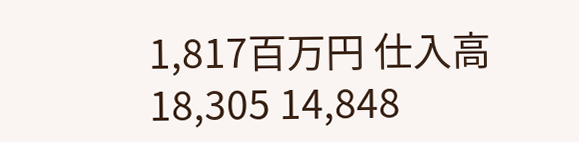1,817百万円 仕入高 18,305 14,848